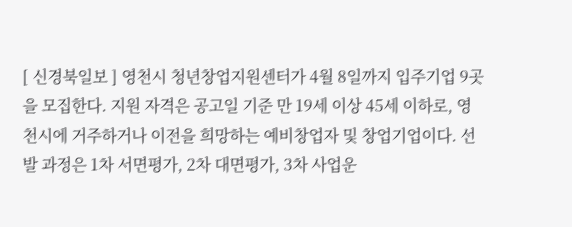[ 신경북일보 ] 영천시 청년창업지원센터가 4월 8일까지 입주기업 9곳을 모집한다. 지원 자격은 공고일 기준 만 19세 이상 45세 이하로, 영천시에 거주하거나 이전을 희망하는 예비창업자 및 창업기업이다. 선발 과정은 1차 서면평가, 2차 대면평가, 3차 사업운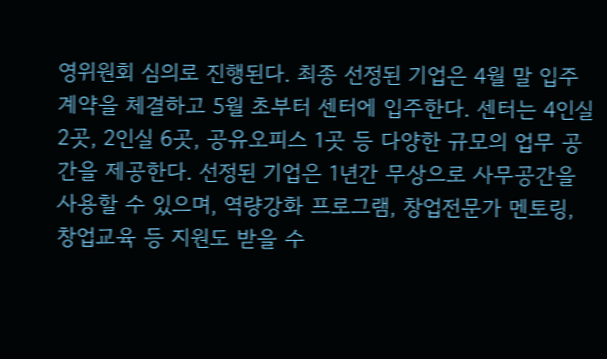영위원회 심의로 진행된다. 최종 선정된 기업은 4월 말 입주 계약을 체결하고 5월 초부터 센터에 입주한다. 센터는 4인실 2곳, 2인실 6곳, 공유오피스 1곳 등 다양한 규모의 업무 공간을 제공한다. 선정된 기업은 1년간 무상으로 사무공간을 사용할 수 있으며, 역량강화 프로그램, 창업전문가 멘토링, 창업교육 등 지원도 받을 수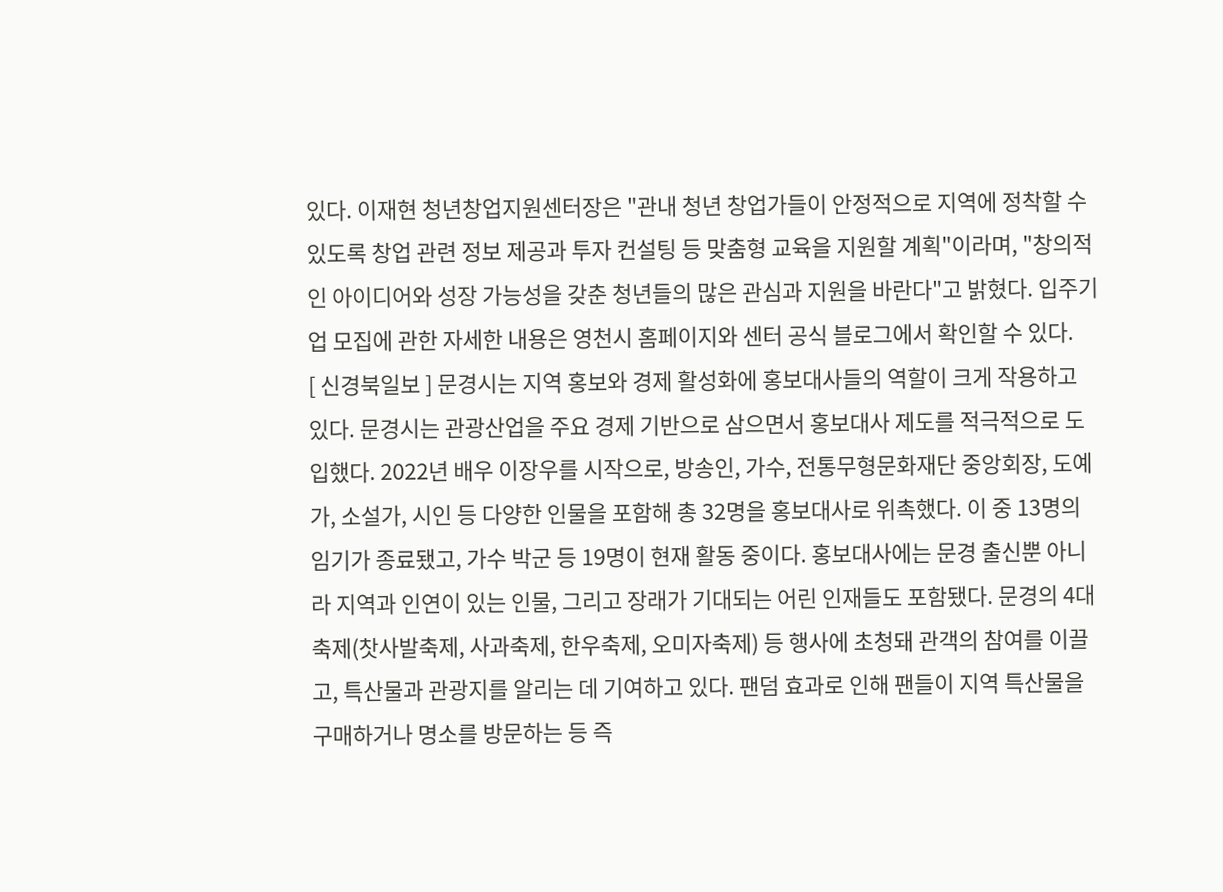있다. 이재현 청년창업지원센터장은 "관내 청년 창업가들이 안정적으로 지역에 정착할 수 있도록 창업 관련 정보 제공과 투자 컨설팅 등 맞춤형 교육을 지원할 계획"이라며, "창의적인 아이디어와 성장 가능성을 갖춘 청년들의 많은 관심과 지원을 바란다"고 밝혔다. 입주기업 모집에 관한 자세한 내용은 영천시 홈페이지와 센터 공식 블로그에서 확인할 수 있다.
[ 신경북일보 ] 문경시는 지역 홍보와 경제 활성화에 홍보대사들의 역할이 크게 작용하고 있다. 문경시는 관광산업을 주요 경제 기반으로 삼으면서 홍보대사 제도를 적극적으로 도입했다. 2022년 배우 이장우를 시작으로, 방송인, 가수, 전통무형문화재단 중앙회장, 도예가, 소설가, 시인 등 다양한 인물을 포함해 총 32명을 홍보대사로 위촉했다. 이 중 13명의 임기가 종료됐고, 가수 박군 등 19명이 현재 활동 중이다. 홍보대사에는 문경 출신뿐 아니라 지역과 인연이 있는 인물, 그리고 장래가 기대되는 어린 인재들도 포함됐다. 문경의 4대 축제(찻사발축제, 사과축제, 한우축제, 오미자축제) 등 행사에 초청돼 관객의 참여를 이끌고, 특산물과 관광지를 알리는 데 기여하고 있다. 팬덤 효과로 인해 팬들이 지역 특산물을 구매하거나 명소를 방문하는 등 즉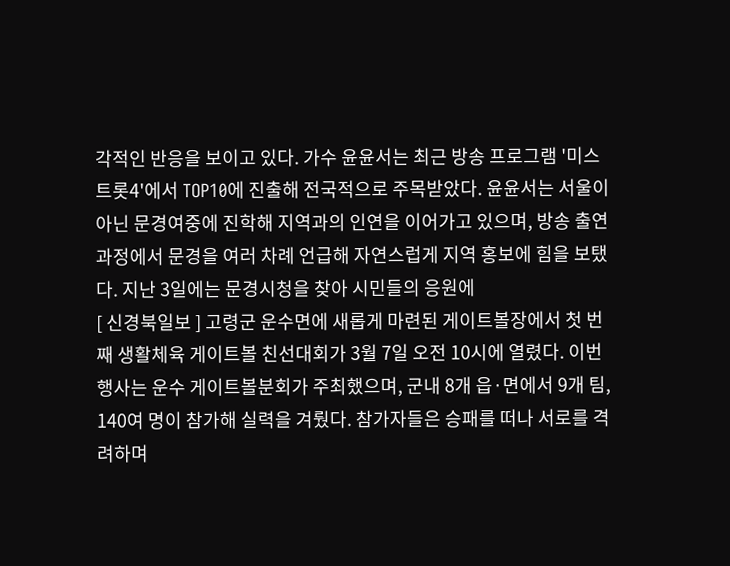각적인 반응을 보이고 있다. 가수 윤윤서는 최근 방송 프로그램 '미스트롯4'에서 TOP10에 진출해 전국적으로 주목받았다. 윤윤서는 서울이 아닌 문경여중에 진학해 지역과의 인연을 이어가고 있으며, 방송 출연 과정에서 문경을 여러 차례 언급해 자연스럽게 지역 홍보에 힘을 보탰다. 지난 3일에는 문경시청을 찾아 시민들의 응원에
[ 신경북일보 ] 고령군 운수면에 새롭게 마련된 게이트볼장에서 첫 번째 생활체육 게이트볼 친선대회가 3월 7일 오전 10시에 열렸다. 이번 행사는 운수 게이트볼분회가 주최했으며, 군내 8개 읍·면에서 9개 팀, 140여 명이 참가해 실력을 겨뤘다. 참가자들은 승패를 떠나 서로를 격려하며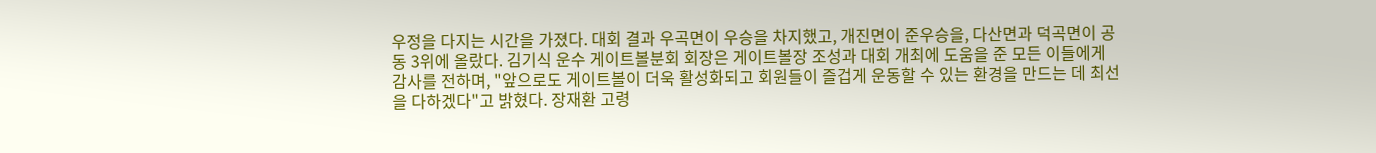우정을 다지는 시간을 가졌다. 대회 결과 우곡면이 우승을 차지했고, 개진면이 준우승을, 다산면과 덕곡면이 공동 3위에 올랐다. 김기식 운수 게이트볼분회 회장은 게이트볼장 조성과 대회 개최에 도움을 준 모든 이들에게 감사를 전하며, "앞으로도 게이트볼이 더욱 활성화되고 회원들이 즐겁게 운동할 수 있는 환경을 만드는 데 최선을 다하겠다"고 밝혔다. 장재환 고령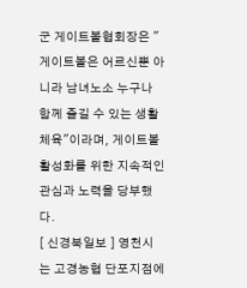군 게이트볼협회장은 "게이트볼은 어르신뿐 아니라 남녀노소 누구나 함께 즐길 수 있는 생활체육"이라며, 게이트볼 활성화를 위한 지속적인 관심과 노력을 당부했다.
[ 신경북일보 ] 영천시는 고경농협 단포지점에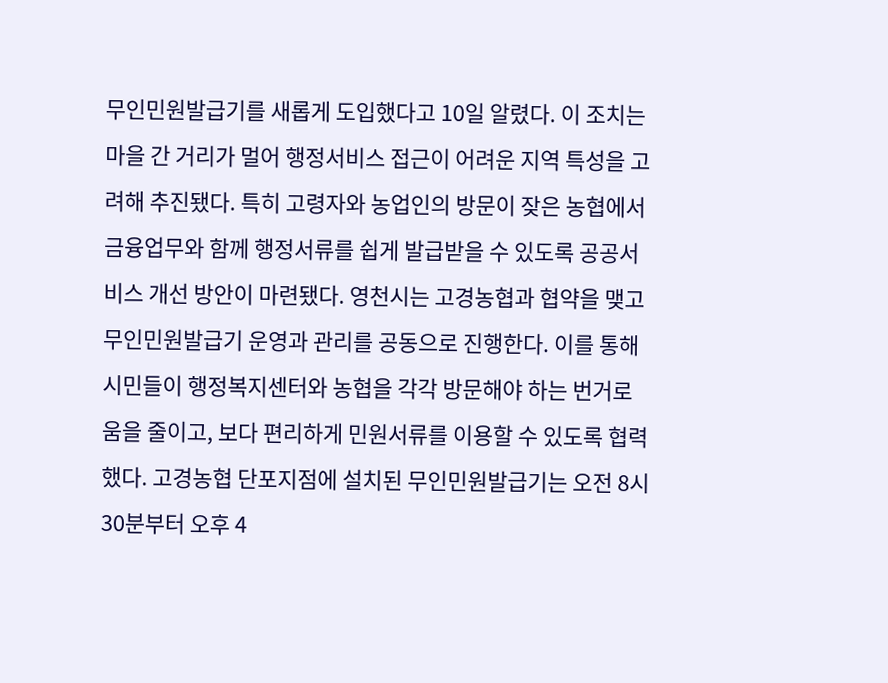무인민원발급기를 새롭게 도입했다고 10일 알렸다. 이 조치는 마을 간 거리가 멀어 행정서비스 접근이 어려운 지역 특성을 고려해 추진됐다. 특히 고령자와 농업인의 방문이 잦은 농협에서 금융업무와 함께 행정서류를 쉽게 발급받을 수 있도록 공공서비스 개선 방안이 마련됐다. 영천시는 고경농협과 협약을 맺고 무인민원발급기 운영과 관리를 공동으로 진행한다. 이를 통해 시민들이 행정복지센터와 농협을 각각 방문해야 하는 번거로움을 줄이고, 보다 편리하게 민원서류를 이용할 수 있도록 협력했다. 고경농협 단포지점에 설치된 무인민원발급기는 오전 8시 30분부터 오후 4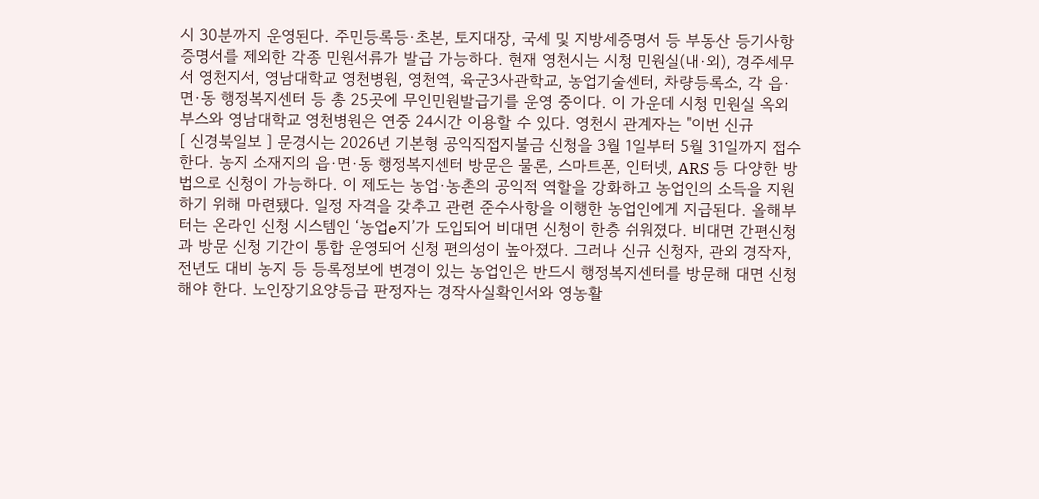시 30분까지 운영된다. 주민등록등·초본, 토지대장, 국세 및 지방세증명서 등 부동산 등기사항증명서를 제외한 각종 민원서류가 발급 가능하다. 현재 영천시는 시청 민원실(내·외), 경주세무서 영천지서, 영남대학교 영천병원, 영천역, 육군3사관학교, 농업기술센터, 차량등록소, 각 읍·면·동 행정복지센터 등 총 25곳에 무인민원발급기를 운영 중이다. 이 가운데 시청 민원실 옥외부스와 영남대학교 영천병원은 연중 24시간 이용할 수 있다. 영천시 관계자는 "이번 신규
[ 신경북일보 ] 문경시는 2026년 기본형 공익직접지불금 신청을 3월 1일부터 5월 31일까지 접수한다. 농지 소재지의 읍·면·동 행정복지센터 방문은 물론, 스마트폰, 인터넷, ARS 등 다양한 방법으로 신청이 가능하다. 이 제도는 농업·농촌의 공익적 역할을 강화하고 농업인의 소득을 지원하기 위해 마련됐다. 일정 자격을 갖추고 관련 준수사항을 이행한 농업인에게 지급된다. 올해부터는 온라인 신청 시스템인 ‘농업e지’가 도입되어 비대면 신청이 한층 쉬워졌다. 비대면 간편신청과 방문 신청 기간이 통합 운영되어 신청 편의성이 높아졌다. 그러나 신규 신청자, 관외 경작자, 전년도 대비 농지 등 등록정보에 변경이 있는 농업인은 반드시 행정복지센터를 방문해 대면 신청해야 한다. 노인장기요양등급 판정자는 경작사실확인서와 영농활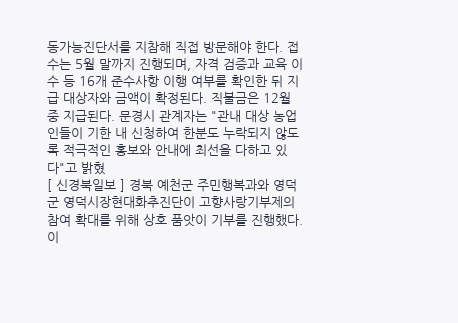동가능진단서를 지참해 직접 방문해야 한다. 접수는 5월 말까지 진행되며, 자격 검증과 교육 이수 등 16개 준수사항 이행 여부를 확인한 뒤 지급 대상자와 금액이 확정된다. 직불금은 12월 중 지급된다. 문경시 관계자는 "관내 대상 농업인들이 기한 내 신청하여 한분도 누락되지 않도록 적극적인 홍보와 안내에 최선을 다하고 있다"고 밝혔
[ 신경북일보 ] 경북 예천군 주민행복과와 영덕군 영덕시장현대화추진단이 고향사랑기부제의 참여 확대를 위해 상호 품앗이 기부를 진행했다. 이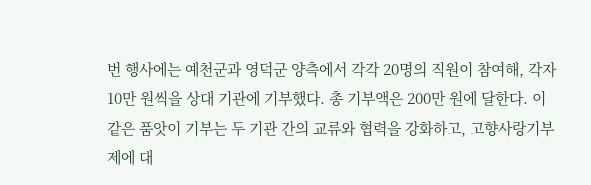번 행사에는 예천군과 영덕군 양측에서 각각 20명의 직원이 참여해, 각자 10만 원씩을 상대 기관에 기부했다. 총 기부액은 200만 원에 달한다. 이 같은 품앗이 기부는 두 기관 간의 교류와 협력을 강화하고, 고향사랑기부제에 대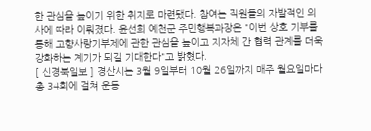한 관심을 높이기 위한 취지로 마련됐다. 참여는 직원들의 자발적인 의사에 따라 이뤄졌다. 윤선희 예천군 주민행복과장은 "이번 상호 기부를 통해 고향사랑기부제에 관한 관심을 높이고 지자체 간 협력 관계를 더욱 강화하는 계기가 되길 기대한다"고 밝혔다.
[ 신경북일보 ] 경산시는 3월 9일부터 10월 26일까지 매주 월요일마다 총 34회에 걸쳐 운동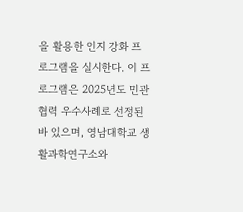을 활용한 인지 강화 프로그램을 실시한다. 이 프로그램은 2025년도 민관협력 우수사례로 선정된 바 있으며, 영남대학교 생활과학연구소와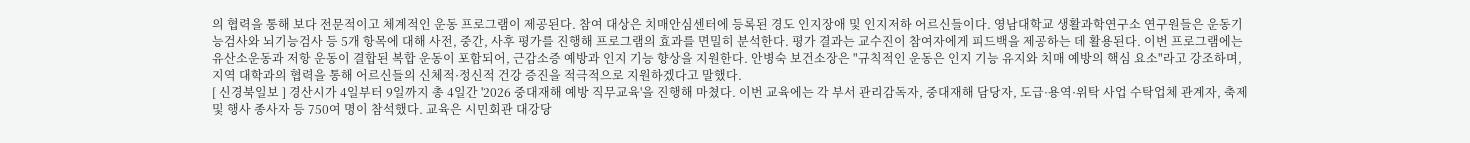의 협력을 통해 보다 전문적이고 체계적인 운동 프로그램이 제공된다. 참여 대상은 치매안심센터에 등록된 경도 인지장애 및 인지저하 어르신들이다. 영남대학교 생활과학연구소 연구원들은 운동기능검사와 뇌기능검사 등 5개 항목에 대해 사전, 중간, 사후 평가를 진행해 프로그램의 효과를 면밀히 분석한다. 평가 결과는 교수진이 참여자에게 피드백을 제공하는 데 활용된다. 이번 프로그램에는 유산소운동과 저항 운동이 결합된 복합 운동이 포함되어, 근감소증 예방과 인지 기능 향상을 지원한다. 안병숙 보건소장은 "규칙적인 운동은 인지 기능 유지와 치매 예방의 핵심 요소"라고 강조하며, 지역 대학과의 협력을 통해 어르신들의 신체적·정신적 건강 증진을 적극적으로 지원하겠다고 말했다.
[ 신경북일보 ] 경산시가 4일부터 9일까지 총 4일간 '2026 중대재해 예방 직무교육'을 진행해 마쳤다. 이번 교육에는 각 부서 관리감독자, 중대재해 담당자, 도급·용역·위탁 사업 수탁업체 관계자, 축제 및 행사 종사자 등 750여 명이 참석했다. 교육은 시민회관 대강당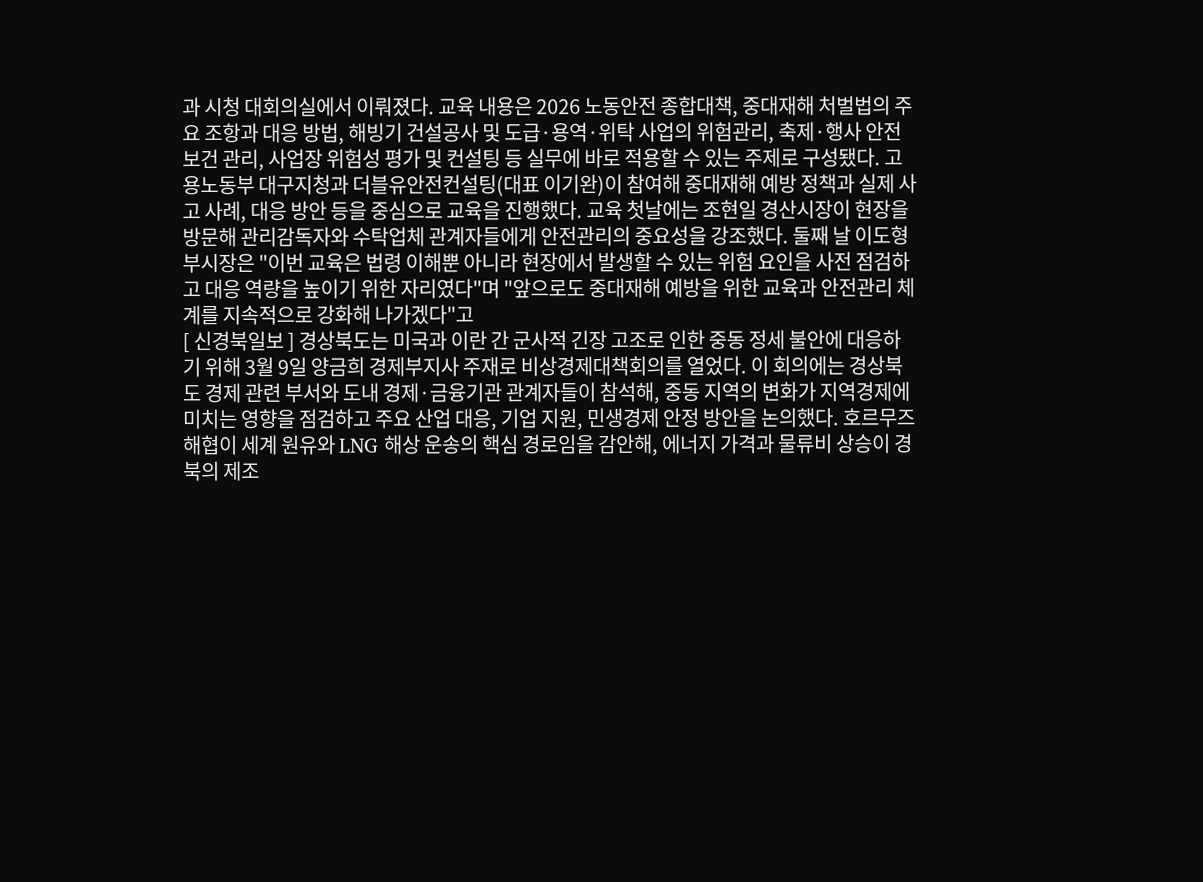과 시청 대회의실에서 이뤄졌다. 교육 내용은 2026 노동안전 종합대책, 중대재해 처벌법의 주요 조항과 대응 방법, 해빙기 건설공사 및 도급·용역·위탁 사업의 위험관리, 축제·행사 안전보건 관리, 사업장 위험성 평가 및 컨설팅 등 실무에 바로 적용할 수 있는 주제로 구성됐다. 고용노동부 대구지청과 더블유안전컨설팅(대표 이기완)이 참여해 중대재해 예방 정책과 실제 사고 사례, 대응 방안 등을 중심으로 교육을 진행했다. 교육 첫날에는 조현일 경산시장이 현장을 방문해 관리감독자와 수탁업체 관계자들에게 안전관리의 중요성을 강조했다. 둘째 날 이도형 부시장은 "이번 교육은 법령 이해뿐 아니라 현장에서 발생할 수 있는 위험 요인을 사전 점검하고 대응 역량을 높이기 위한 자리였다"며 "앞으로도 중대재해 예방을 위한 교육과 안전관리 체계를 지속적으로 강화해 나가겠다"고
[ 신경북일보 ] 경상북도는 미국과 이란 간 군사적 긴장 고조로 인한 중동 정세 불안에 대응하기 위해 3월 9일 양금희 경제부지사 주재로 비상경제대책회의를 열었다. 이 회의에는 경상북도 경제 관련 부서와 도내 경제·금융기관 관계자들이 참석해, 중동 지역의 변화가 지역경제에 미치는 영향을 점검하고 주요 산업 대응, 기업 지원, 민생경제 안정 방안을 논의했다. 호르무즈 해협이 세계 원유와 LNG 해상 운송의 핵심 경로임을 감안해, 에너지 가격과 물류비 상승이 경북의 제조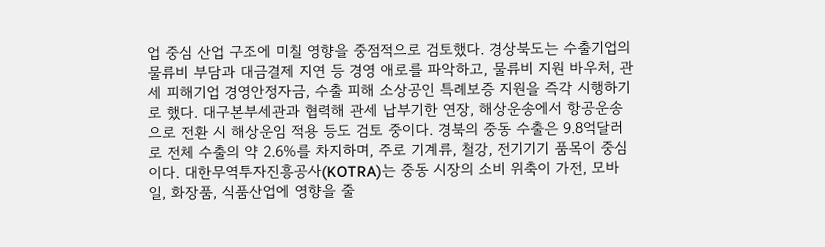업 중심 산업 구조에 미칠 영향을 중점적으로 검토했다. 경상북도는 수출기업의 물류비 부담과 대금결제 지연 등 경영 애로를 파악하고, 물류비 지원 바우처, 관세 피해기업 경영안정자금, 수출 피해 소상공인 특례보증 지원을 즉각 시행하기로 했다. 대구본부세관과 협력해 관세 납부기한 연장, 해상운송에서 항공운송으로 전환 시 해상운임 적용 등도 검토 중이다. 경북의 중동 수출은 9.8억달러로 전체 수출의 약 2.6%를 차지하며, 주로 기계류, 철강, 전기기기 품목이 중심이다. 대한무역투자진흥공사(KOTRA)는 중동 시장의 소비 위축이 가전, 모바일, 화장품, 식품산업에 영향을 줄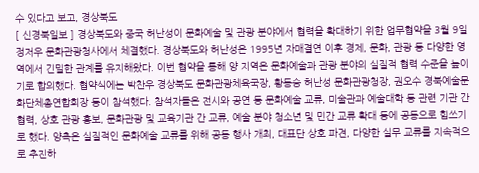수 있다고 보고, 경상북도
[ 신경북일보 ] 경상북도와 중국 허난성이 문화예술 및 관광 분야에서 협력을 확대하기 위한 업무협약을 3월 9일 정저우 문화관광청사에서 체결했다. 경상북도와 허난성은 1995년 자매결연 이후 경제, 문화, 관광 등 다양한 영역에서 긴밀한 관계를 유지해왔다. 이번 협약을 통해 양 지역은 문화예술과 관광 분야의 실질적 협력 수준을 높이기로 합의했다. 협약식에는 박찬우 경상북도 문화관광체육국장, 황동승 허난성 문화관광청장, 권오수 경북예술문화단체총연합회장 등이 참석했다. 참석자들은 전시와 공연 등 문화예술 교류, 미술관과 예술대학 등 관련 기관 간 협력, 상호 관광 홍보, 문화관광 및 교육기관 간 교류, 예술 분야 청소년 및 민간 교류 확대 등에 공동으로 힘쓰기로 했다. 양측은 실질적인 문화예술 교류를 위해 공동 행사 개최, 대표단 상호 파견, 다양한 실무 교류를 지속적으로 추진하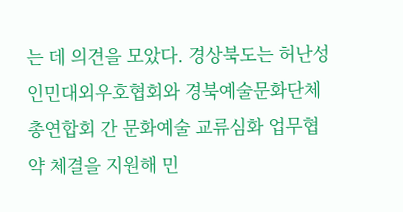는 데 의견을 모았다. 경상북도는 허난성 인민대외우호협회와 경북예술문화단체총연합회 간 문화예술 교류심화 업무협약 체결을 지원해 민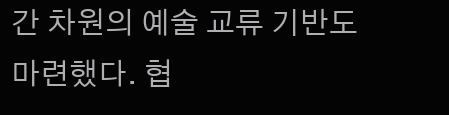간 차원의 예술 교류 기반도 마련했다. 협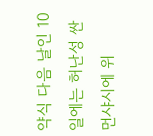약식 다음 날인 10일에는 허난성 싼먼샤시에 위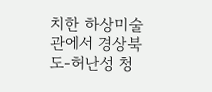치한 하상미술관에서 경상북도-허난성 청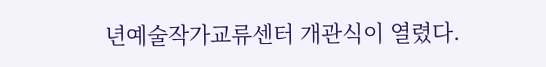년예술작가교류센터 개관식이 열렸다.